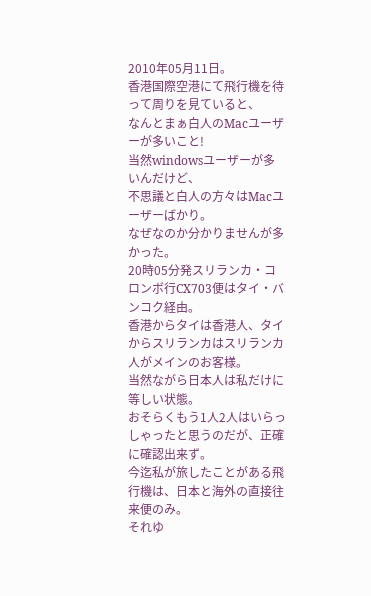2010年05月11日。
香港国際空港にて飛行機を待って周りを見ていると、
なんとまぁ白人のMacユーザーが多いこと!
当然windowsユーザーが多いんだけど、
不思議と白人の方々はMacユーザーばかり。
なぜなのか分かりませんが多かった。
20時05分発スリランカ・コロンボ行CX703便はタイ・バンコク経由。
香港からタイは香港人、タイからスリランカはスリランカ人がメインのお客様。
当然ながら日本人は私だけに等しい状態。
おそらくもう1人2人はいらっしゃったと思うのだが、正確に確認出来ず。
今迄私が旅したことがある飛行機は、日本と海外の直接往来便のみ。
それゆ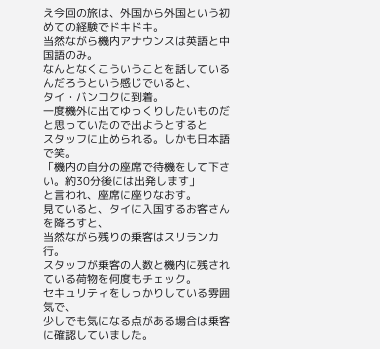え今回の旅は、外国から外国という初めての経験でドキドキ。
当然ながら機内アナウンスは英語と中国語のみ。
なんとなくこういうことを話しているんだろうという感じでいると、
タイ・バンコクに到着。
一度機外に出てゆっくりしたいものだと思っていたので出ようとすると
スタッフに止められる。しかも日本語で笑。
「機内の自分の座席で待機をして下さい。約30分後には出発します」
と言われ、座席に座りなおす。
見ていると、タイに入国するお客さんを降ろすと、
当然ながら残りの乗客はスリランカ行。
スタッフが乗客の人数と機内に残されている荷物を何度もチェック。
セキュリティをしっかりしている雰囲気で、
少しでも気になる点がある場合は乗客に確認していました。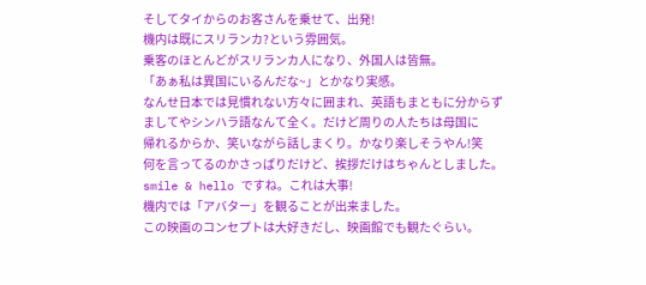そしてタイからのお客さんを乗せて、出発!
機内は既にスリランカ?という雰囲気。
乗客のほとんどがスリランカ人になり、外国人は皆無。
「あぁ私は異国にいるんだな~」とかなり実感。
なんせ日本では見慣れない方々に囲まれ、英語もまともに分からず
ましてやシンハラ語なんて全く。だけど周りの人たちは母国に
帰れるからか、笑いながら話しまくり。かなり楽しそうやん!笑
何を言ってるのかさっぱりだけど、挨拶だけはちゃんとしました。
smile & hello ですね。これは大事!
機内では「アバター」を観ることが出来ました。
この映画のコンセプトは大好きだし、映画館でも観たぐらい。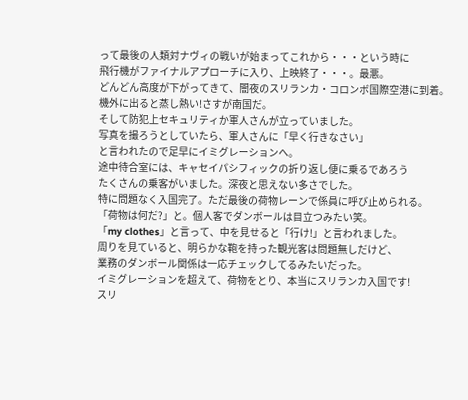って最後の人類対ナヴィの戦いが始まってこれから・・・という時に
飛行機がファイナルアプローチに入り、上映終了・・・。最悪。
どんどん高度が下がってきて、闇夜のスリランカ・コロンボ国際空港に到着。
機外に出ると蒸し熱い!さすが南国だ。
そして防犯上セキュリティか軍人さんが立っていました。
写真を撮ろうとしていたら、軍人さんに「早く行きなさい」
と言われたので足早にイミグレーションへ。
途中待合室には、キャセイパシフィックの折り返し便に乗るであろう
たくさんの乗客がいました。深夜と思えない多さでした。
特に問題なく入国完了。ただ最後の荷物レーンで係員に呼び止められる。
「荷物は何だ?」と。個人客でダンボールは目立つみたい笑。
「my clothes」と言って、中を見せると「行け!」と言われました。
周りを見ていると、明らかな鞄を持った観光客は問題無しだけど、
業務のダンボール関係は一応チェックしてるみたいだった。
イミグレーションを超えて、荷物をとり、本当にスリランカ入国です!
スリ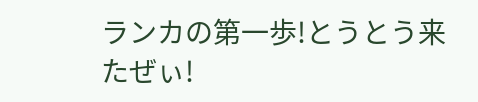ランカの第一歩!とうとう来たぜぃ!